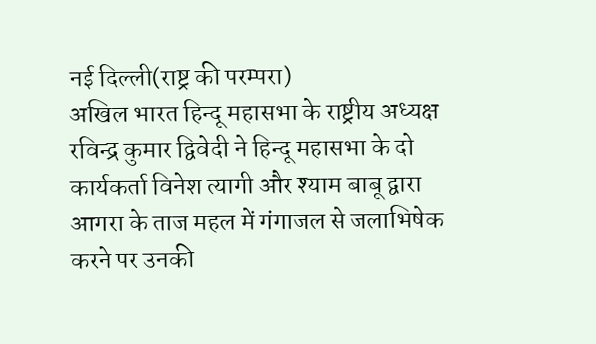नई दिल्ली(राष्ट्र की परम्परा)
अखिल भारत हिन्दू महासभा के राष्ट्रीय अध्यक्ष रविन्द्र कुमार द्विवेदी ने हिन्दू महासभा के दो कार्यकर्ता विनेश त्यागी और श्याम बाबू द्वारा आगरा के ताज महल में गंगाजल से जलाभिषेक करने पर उनकी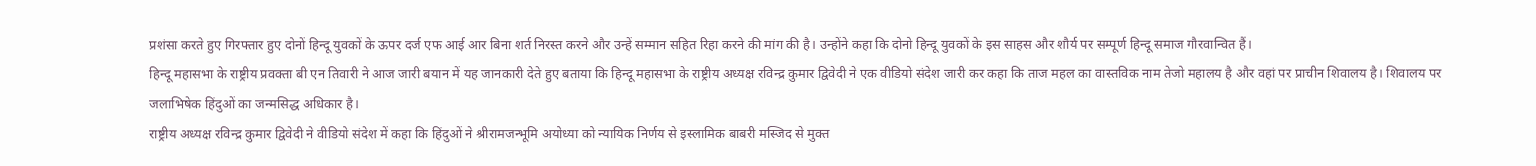प्रशंसा करते हुए गिरफ्तार हुए दोनों हिन्दू युवकों के ऊपर दर्ज एफ आई आर बिना शर्त निरस्त करने और उन्हें सम्मान सहित रिहा करने की मांग की है। उन्होंने कहा कि दोनो हिन्दू युवकों के इस साहस और शौर्य पर सम्पूर्ण हिन्दू समाज गौरवान्वित हैं।
हिन्दू महासभा के राष्ट्रीय प्रवक्ता बी एन तिवारी ने आज जारी बयान में यह जानकारी देते हुए बताया कि हिन्दू महासभा के राष्ट्रीय अध्यक्ष रविन्द्र कुमार द्विवेदी ने एक वीडियो संदेश जारी कर कहा कि ताज महल का वास्तविक नाम तेजो महालय है और वहां पर प्राचीन शिवालय है। शिवालय पर जलाभिषेक हिंदुओं का जन्मसिद्ध अधिकार है।
राष्ट्रीय अध्यक्ष रविन्द्र कुमार द्विवेदी ने वीडियो संदेश में कहा कि हिंदुओं ने श्रीरामजन्भूमि अयोध्या को न्यायिक निर्णय से इस्लामिक बाबरी मस्जिद से मुक्त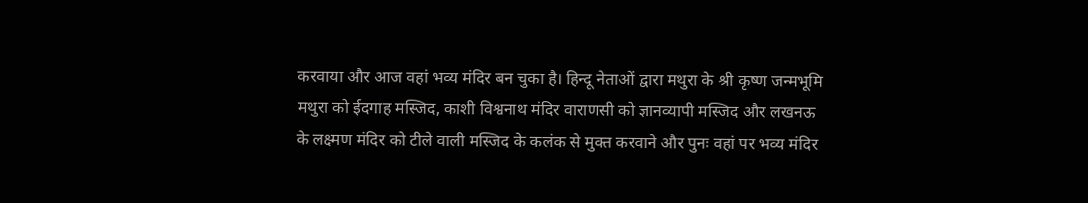करवाया और आज वहां भव्य मंदिर बन चुका है। हिन्दू नेताओं द्वारा मथुरा के श्री कृष्ण जन्मभूमि मथुरा को ईदगाह मस्जिद, काशी विश्वनाथ मंदिर वाराणसी को ज्ञानव्यापी मस्जिद और लखनऊ के लक्ष्मण मंदिर को टीले वाली मस्जिद के कलंक से मुक्त करवाने और पुनः वहां पर भव्य मंदिर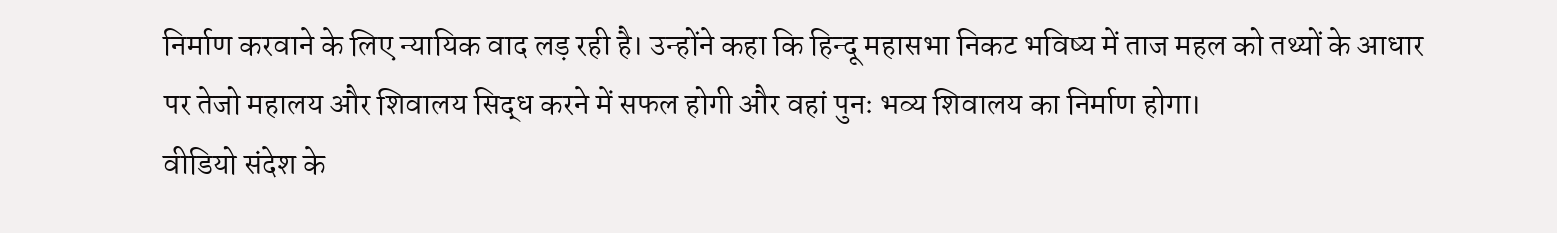निर्माण करवाने के लिए न्यायिक वाद लड़ रही है। उन्होंने कहा कि हिन्दू महासभा निकट भविष्य में ताज महल को तथ्यों के आधार पर तेजो महालय और शिवालय सिद्ध करने में सफल होगी और वहां पुनः भव्य शिवालय का निर्माण होगा।
वीडियो संदेश के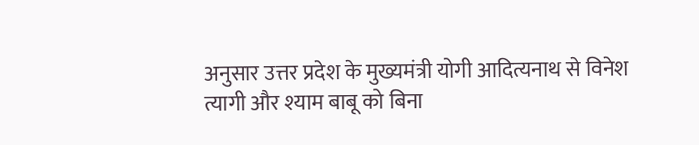अनुसार उत्तर प्रदेश के मुख्यमंत्री योगी आदित्यनाथ से विनेश त्यागी और श्याम बाबू को बिना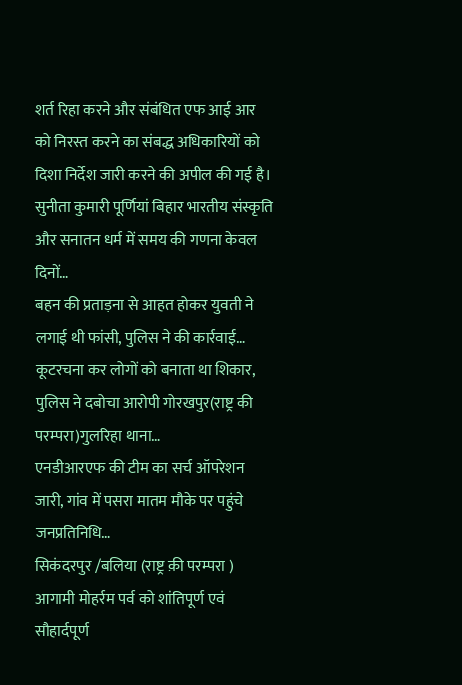शर्त रिहा करने और संबंधित एफ आई आर को निरस्त करने का संबद्ध अधिकारियों को दिशा निर्देश जारी करने की अपील की गई है।
सुनीता कुमारी पूर्णियां बिहार भारतीय संस्कृति और सनातन धर्म में समय की गणना केवल दिनों…
बहन की प्रताड़ना से आहत होकर युवती ने लगाई थी फांसी, पुलिस ने की कार्रवाई…
कूटरचना कर लोगों को बनाता था शिकार, पुलिस ने दबोचा आरोपी गोरखपुर(राष्ट्र की परम्परा)गुलरिहा थाना…
एनडीआरएफ की टीम का सर्च ऑपरेशन जारी, गांव में पसरा मातम मौके पर पहुंचे जनप्रतिनिधि…
सिकंदरपुर /बलिया (राष्ट्र क़ी परम्परा ) आगामी मोहर्रम पर्व को शांतिपूर्ण एवं सौहार्दपूर्ण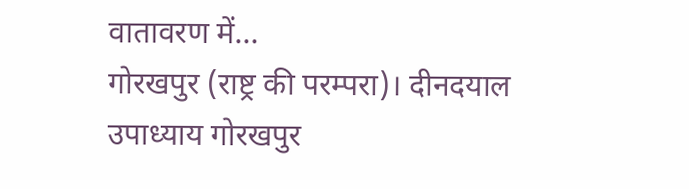वातावरण में…
गोरखपुर (राष्ट्र की परम्परा)। दीनदयाल उपाध्याय गोरखपुर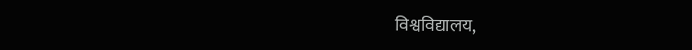विश्वविद्यालय,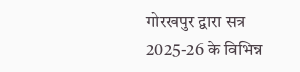गोरखपुर द्वारा सत्र 2025-26 के विभिन्न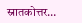स्नातकोत्तर…